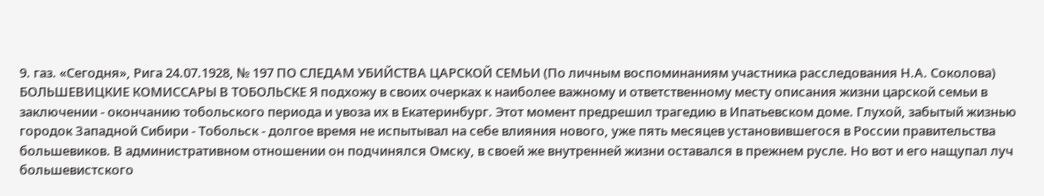9. газ. «Сегодня», Рига 24.07.1928, № 197 ПО СЛЕДАМ УБИЙСТВА ЦАРСКОЙ СЕМЬИ (По личным воспоминаниям участника расследования Н.А. Соколова) БОЛЬШЕВИЦКИЕ КОМИССАРЫ В ТОБОЛЬСКЕ Я подхожу в своих очерках к наиболее важному и ответственному месту описания жизни царской семьи в заключении - окончанию тобольского периода и увоза их в Екатеринбург. Этот момент предрешил трагедию в Ипатьевском доме. Глухой, забытый жизнью городок Западной Сибири - Тобольск - долгое время не испытывал на себе влияния нового, уже пять месяцев установившегося в России правительства большевиков. В административном отношении он подчинялся Омску, в своей же внутренней жизни оставался в прежнем русле. Но вот и его нащупал луч большевистского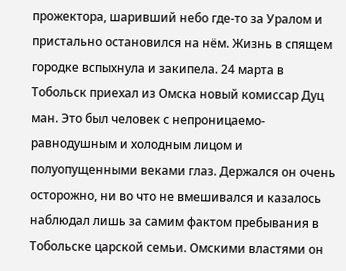прожектора, шаривший небо где-то за Уралом и пристально остановился на нём. Жизнь в спящем городке вспыхнула и закипела. 24 марта в Тобольск приехал из Омска новый комиссар Дуц ман. Это был человек с непроницаемо-равнодушным и холодным лицом и полуопущенными веками глаз. Держался он очень осторожно, ни во что не вмешивался и казалось наблюдал лишь за самим фактом пребывания в Тобольске царской семьи. Омскими властями он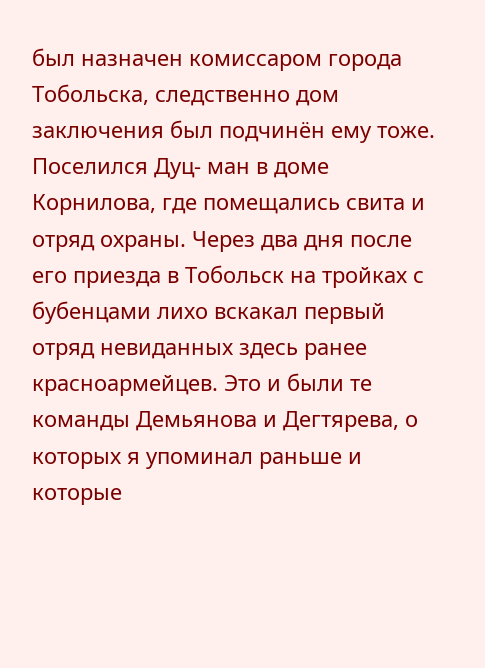был назначен комиссаром города Тобольска, следственно дом заключения был подчинён ему тоже. Поселился Дуц- ман в доме Корнилова, где помещались свита и отряд охраны. Через два дня после его приезда в Тобольск на тройках с бубенцами лихо вскакал первый отряд невиданных здесь ранее красноармейцев. Это и были те команды Демьянова и Дегтярева, о которых я упоминал раньше и которые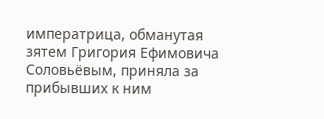императрица, обманутая зятем Григория Ефимовича Соловьёвым, приняла за прибывших к ним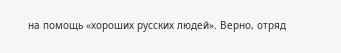на помощь «хороших русских людей». Верно, отряд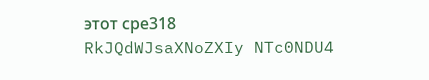этот сре318
RkJQdWJsaXNoZXIy NTc0NDU4